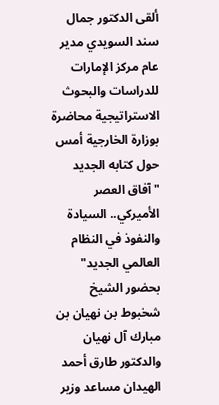ألقى الدكتور جمال سند السويدي مدير عام مركز الإمارات للدراسات والبحوث الاستراتيجية محاضرة بوزارة الخارجية أمس حول كتابه الجديد "آفاق العصر الأميركي.. السيادة والنفوذ في النظام العالمي الجديد" بحضور الشيخ شخبوط بن نهيان بن مبارك آل نهيان والدكتور طارق أحمد الهيدان مساعد وزير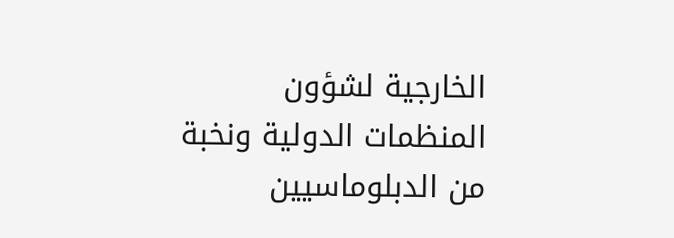الخارجية لشؤون المنظمات الدولية ونخبة من الدبلوماسيين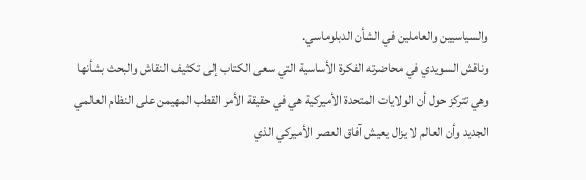والسياسيين والعاملين في الشأن الدبلوماسي.
وناقش السويدي في محاضرته الفكرة الأساسية التي سعى الكتاب إلى تكثيف النقاش والبحث بشأنها وهي تتركز حول أن الولايات المتحدة الأميركية هي في حقيقة الأمر القطب المهيمن على النظام العالمي الجديد وأن العالم لا يزال يعيش آفاق العصر الأميركي الذي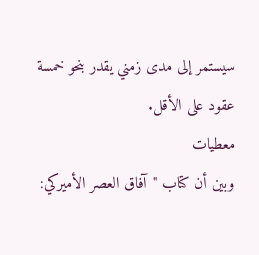سيستمر إلى مدى زمني يقدر بنحو خمسة عقود على الأقل.
معطيات
وبين أن كتاب "آفاق العصر الأميركي: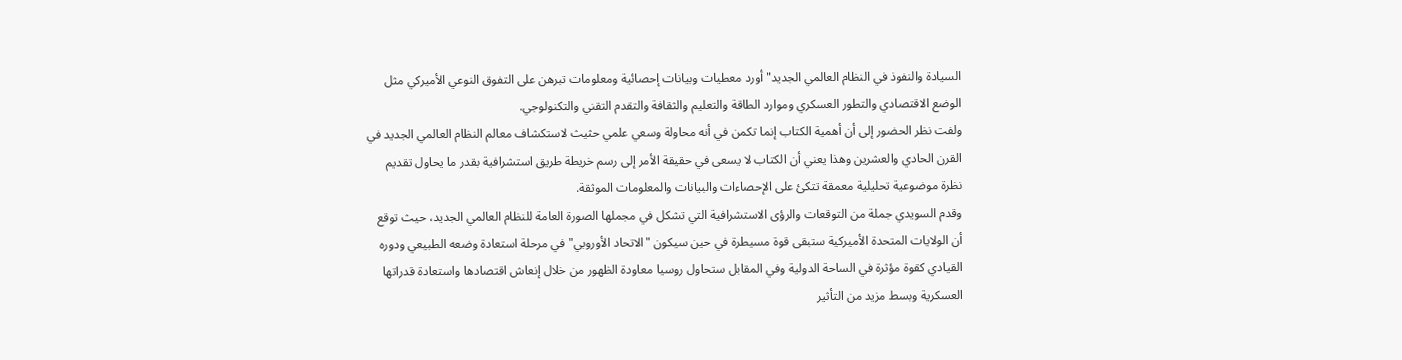السيادة والنفوذ في النظام العالمي الجديد" أورد معطيات وبيانات إحصائية ومعلومات تبرهن على التفوق النوعي الأميركي مثل الوضع الاقتصادي والتطور العسكري وموارد الطاقة والتعليم والثقافة والتقدم التقني والتكنولوجي.
ولفت نظر الحضور إلى أن أهمية الكتاب إنما تكمن في أنه محاولة وسعي علمي حثيث لاستكشاف معالم النظام العالمي الجديد في القرن الحادي والعشرين وهذا يعني أن الكتاب لا يسعى في حقيقة الأمر إلى رسم خريطة طريق استشرافية بقدر ما يحاول تقديم نظرة موضوعية تحليلية معمقة تتكئ على الإحصاءات والبيانات والمعلومات الموثقة.
وقدم السويدي جملة من التوقعات والرؤى الاستشرافية التي تشكل في مجملها الصورة العامة للنظام العالمي الجديد، حيث توقع أن الولايات المتحدة الأميركية ستبقى قوة مسيطرة في حين سيكون "الاتحاد الأوروبي" في مرحلة استعادة وضعه الطبيعي ودوره القيادي كقوة مؤثرة في الساحة الدولية وفي المقابل ستحاول روسيا معاودة الظهور من خلال إنعاش اقتصادها واستعادة قدراتها العسكرية وبسط مزيد من التأثير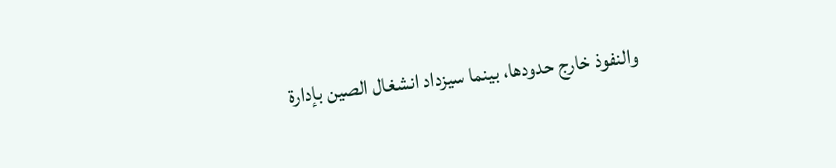والنفوذ خارج حدودها، بينما سيزداد انشغال الصين بإدارة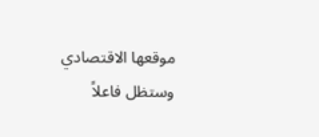موقعها الاقتصادي وستظل فاعلاً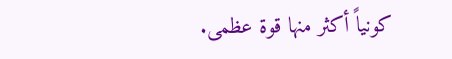كونياً أكثر منها قوة عظمى.